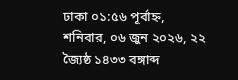ঢাকা ০১:৫৬ পূর্বাহ্ন, শনিবার, ০৬ জুন ২০২৬, ২২ জ্যৈষ্ঠ ১৪৩৩ বঙ্গাব্দ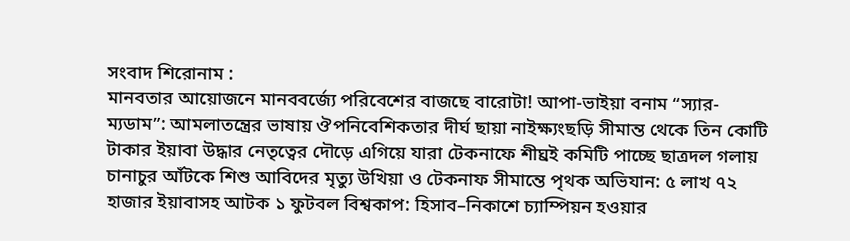সংবাদ শিরোনাম :
মানবতার আয়োজনে মানববর্জ্যে পরিবেশের বাজছে বারোটা! আপা-ভাইয়া বনাম “স্যার-ম্যডাম”: আমলাতন্ত্রের ভাষায় ঔপনিবেশিকতার দীর্ঘ ছায়া নাইক্ষ্যংছড়ি সীমান্ত থেকে তিন কোটি টাকার ইয়াবা উদ্ধার নেতৃত্বের দৌড়ে এগিয়ে যারা টেকনাফে শীঘ্রই কমিটি পাচ্ছে ছাত্রদল গলায় চানাচুর আঁটকে শিশু আবিদের মৃত্যু উখিয়া ও টেকনাফ সীমান্তে পৃথক অভিযান: ৫ লাখ ৭২ হাজার ইয়াবাসহ আটক ১ ফুটবল বিশ্বকাপ: হিসাব–নিকাশে চ্যাম্পিয়ন হওয়ার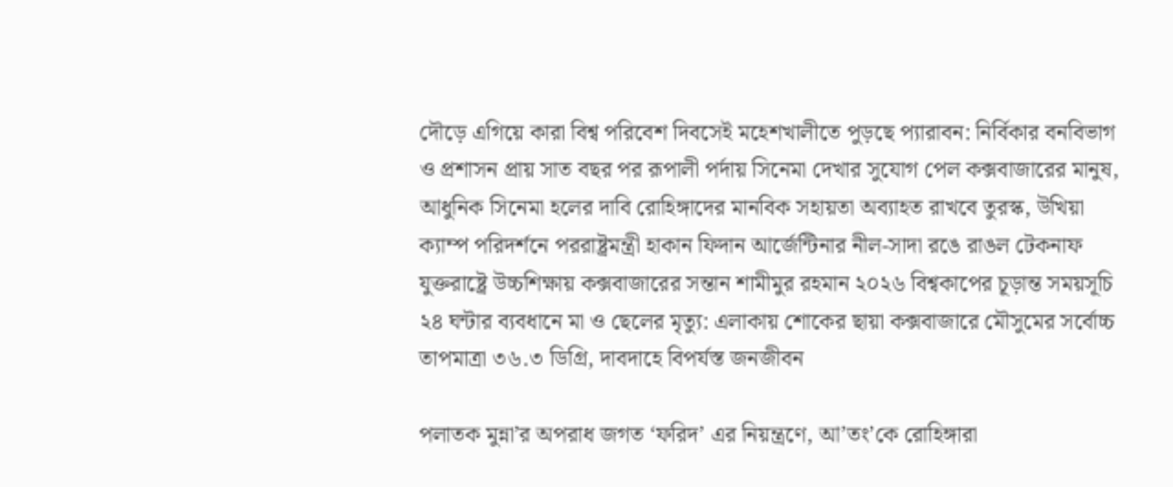দৌড়ে এগিয়ে কারা বিশ্ব পরিবেশ দিবসেই মহেশখালীতে পুড়ছে প্যারাবন: নির্বিকার বনবিভাগ ও প্রশাসন প্রায় সাত বছর পর রূপালী পর্দায় সিনেমা দেখার সুযোগ পেল কক্সবাজারের মানুষ, আধুনিক সিনেমা হলের দাবি রোহিঙ্গাদের মানবিক সহায়তা অব্যাহত রাখবে তুরস্ক, উখিয়া ক্যাম্প পরিদর্শনে পররাষ্ট্রমন্ত্রী হাকান ফিদান আর্জেন্টিনার নীল-সাদা রঙে রাঙল টেকনাফ যুক্তরাষ্ট্রে উচ্চশিক্ষায় কক্সবাজারের সন্তান শামীমুর রহমান ২০২৬ বিশ্বকাপের চূড়ান্ত সময়সূচি ২৪ ঘন্টার ব্যবধানে মা ও ছেলের মৃত্যু: এলাকায় শোকের ছায়া কক্সবাজারে মৌসুমের সর্বোচ্চ তাপমাত্রা ৩৬.৩ ডিগ্রি, দাবদাহে বিপর্যস্ত জনজীবন

পলাতক মুন্না’র অপরাধ জগত ‘ফরিদ’ এর নিয়ন্ত্রণে, আ’তং’কে রোহিঙ্গারা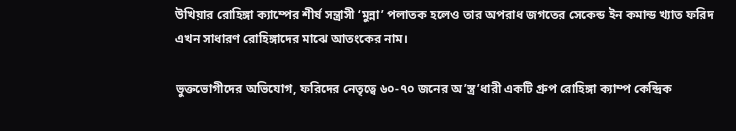উখিয়ার রোহিঙ্গা ক্যাম্পের শীর্ষ সন্ত্রাসী ‘মুন্না’ পলাতক হলেও তার অপরাধ জগতের সেকেন্ড ইন কমান্ড খ্যাত ফরিদ এখন সাধারণ রোহিঙ্গাদের মাঝে আতংকের নাম।

ভুক্তভোগীদের অভিযোগ, ফরিদের নেতৃত্বে ৬০-৭০ জনের অ’স্ত্র’ধারী একটি গ্রুপ রোহিঙ্গা ক্যাম্প কেন্দ্রিক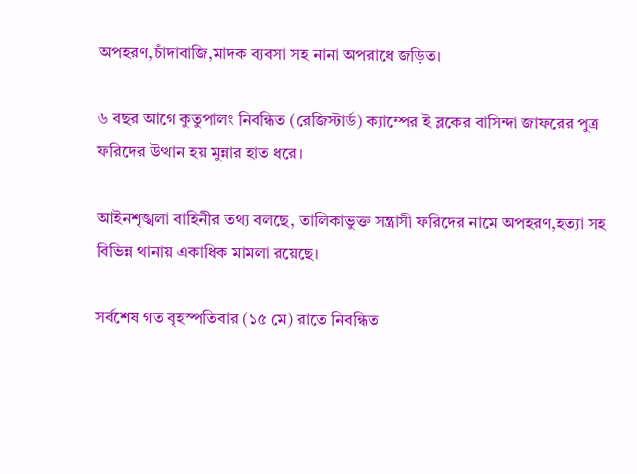অপহরণ,চাঁদাবাজি,মাদক ব্যবসা সহ নানা অপরাধে জড়িত।

৬ বছর আগে কুতুপালং নিবন্ধিত (রেজিস্টার্ড) ক্যাম্পের ই ব্লকের বাসিন্দা জাফরের পুত্র ফরিদের উত্থান হয় মুন্নার হাত ধরে।

আইনশৃঙ্খলা বাহিনীর তথ্য বলছে, তালিকাভুক্ত সন্ত্রাসী ফরিদের নামে অপহরণ,হত্যা সহ বিভিন্ন থানায় একাধিক মামলা রয়েছে।

সর্বশেষ গত বৃহস্পতিবার (১৫ মে) রাতে নিবন্ধিত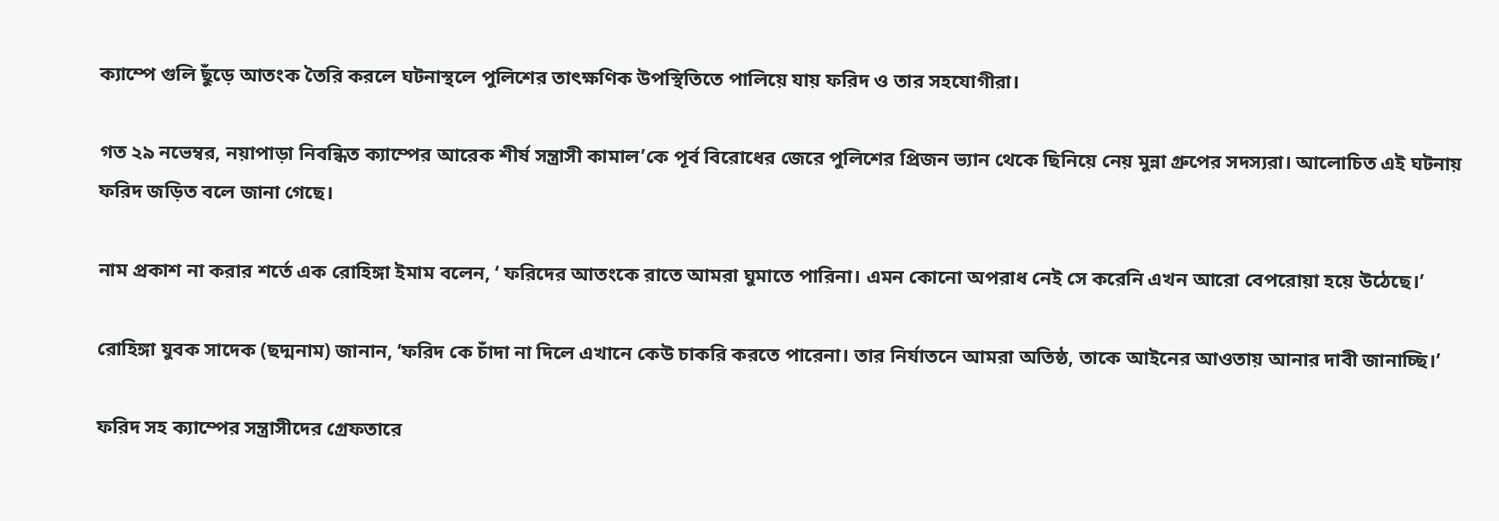ক্যাম্পে গুলি ছুঁড়ে আতংক তৈরি করলে ঘটনাস্থলে পুলিশের তাৎক্ষণিক উপস্থিতিতে পালিয়ে যায় ফরিদ ও তার সহযোগীরা।

গত ২৯ নভেম্বর, নয়াপাড়া নিবন্ধিত ক্যাম্পের আরেক শীর্ষ সন্ত্রাসী কামাল’কে পূর্ব বিরোধের জেরে পুলিশের প্রিজন ভ্যান থেকে ছিনিয়ে নেয় মুন্না গ্রুপের সদস্যরা। আলোচিত এই ঘটনায় ফরিদ জড়িত বলে জানা গেছে।

নাম প্রকাশ না করার শর্তে এক রোহিঙ্গা ইমাম বলেন, ‘ ফরিদের আতংকে রাতে আমরা ঘুমাতে পারিনা। এমন কোনো অপরাধ নেই সে করেনি এখন আরো বেপরোয়া হয়ে উঠেছে।’

রোহিঙ্গা যুবক সাদেক (ছদ্মনাম) জানান, ‘ফরিদ কে চাঁদা না দিলে এখানে কেউ চাকরি করতে পারেনা। তার নির্যাতনে আমরা অতিষ্ঠ, তাকে আইনের আওতায় আনার দাবী জানাচ্ছি।’

ফরিদ সহ ক্যাম্পের সন্ত্রাসীদের গ্রেফতারে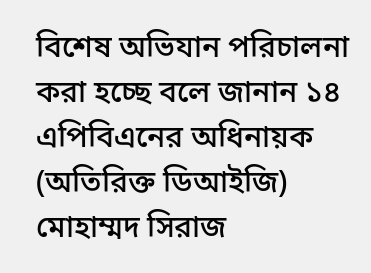বিশেষ অভিযান পরিচালনা করা হচ্ছে বলে জানান ১৪ এপিবিএনের অধিনায়ক (অতিরিক্ত ডিআইজি) মোহাম্মদ সিরাজ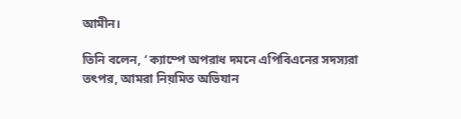আমীন।

তিনি বলেন, ‘ ক্যাম্পে অপরাধ দমনে এপিবিএনের সদস্যরা তৎপর, আমরা নিয়মিত অভিযান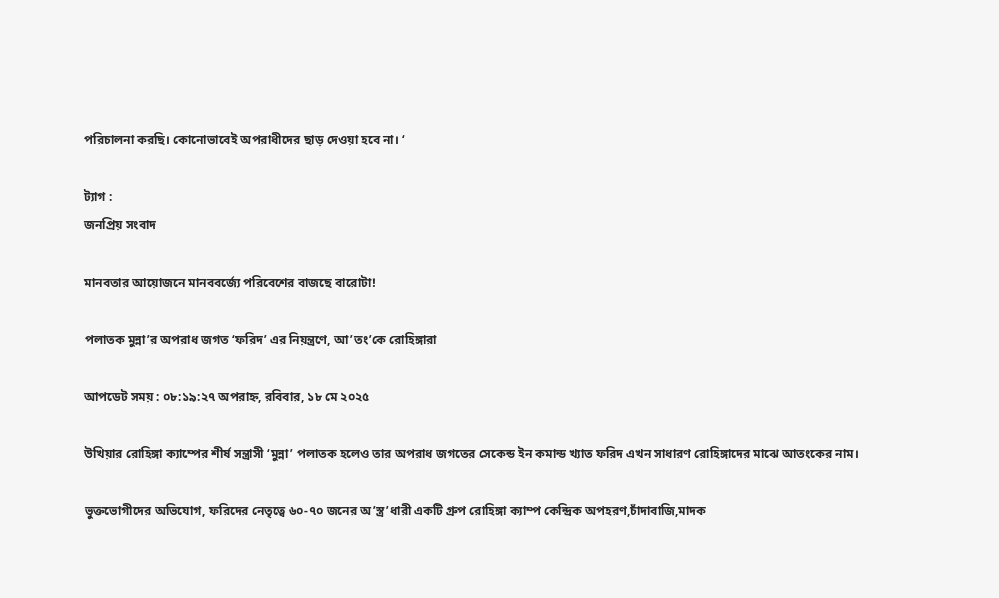পরিচালনা করছি। কোনোভাবেই অপরাধীদের ছাড় দেওয়া হবে না। ‘

ট্যাগ :
জনপ্রিয় সংবাদ

মানবতার আয়োজনে মানববর্জ্যে পরিবেশের বাজছে বারোটা!

পলাতক মুন্না’র অপরাধ জগত ‘ফরিদ’ এর নিয়ন্ত্রণে, আ’তং’কে রোহিঙ্গারা

আপডেট সময় : ০৮:১৯:২৭ অপরাহ্ন, রবিবার, ১৮ মে ২০২৫

উখিয়ার রোহিঙ্গা ক্যাম্পের শীর্ষ সন্ত্রাসী ‘মুন্না’ পলাতক হলেও তার অপরাধ জগতের সেকেন্ড ইন কমান্ড খ্যাত ফরিদ এখন সাধারণ রোহিঙ্গাদের মাঝে আতংকের নাম।

ভুক্তভোগীদের অভিযোগ, ফরিদের নেতৃত্বে ৬০-৭০ জনের অ’স্ত্র’ধারী একটি গ্রুপ রোহিঙ্গা ক্যাম্প কেন্দ্রিক অপহরণ,চাঁদাবাজি,মাদক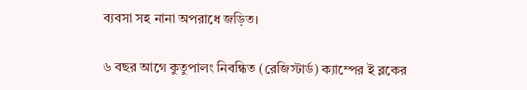ব্যবসা সহ নানা অপরাধে জড়িত।

৬ বছর আগে কুতুপালং নিবন্ধিত (রেজিস্টার্ড) ক্যাম্পের ই ব্লকের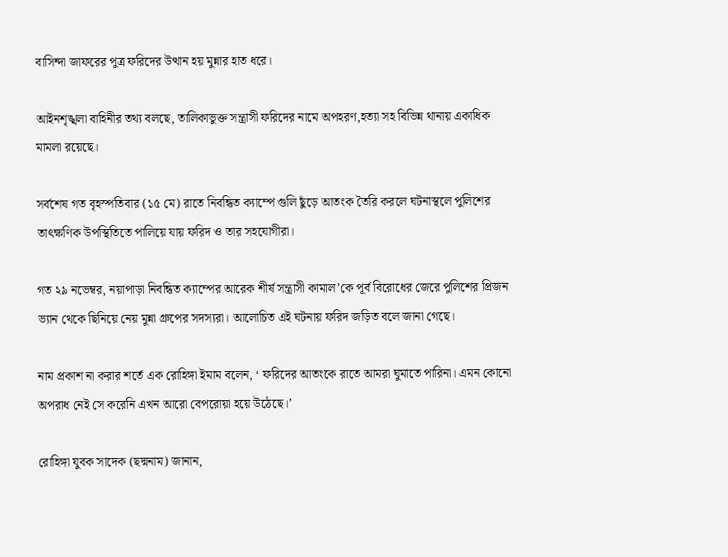বাসিন্দা জাফরের পুত্র ফরিদের উত্থান হয় মুন্নার হাত ধরে।

আইনশৃঙ্খলা বাহিনীর তথ্য বলছে, তালিকাভুক্ত সন্ত্রাসী ফরিদের নামে অপহরণ,হত্যা সহ বিভিন্ন থানায় একাধিক মামলা রয়েছে।

সর্বশেষ গত বৃহস্পতিবার (১৫ মে) রাতে নিবন্ধিত ক্যাম্পে গুলি ছুঁড়ে আতংক তৈরি করলে ঘটনাস্থলে পুলিশের তাৎক্ষণিক উপস্থিতিতে পালিয়ে যায় ফরিদ ও তার সহযোগীরা।

গত ২৯ নভেম্বর, নয়াপাড়া নিবন্ধিত ক্যাম্পের আরেক শীর্ষ সন্ত্রাসী কামাল’কে পূর্ব বিরোধের জেরে পুলিশের প্রিজন ভ্যান থেকে ছিনিয়ে নেয় মুন্না গ্রুপের সদস্যরা। আলোচিত এই ঘটনায় ফরিদ জড়িত বলে জানা গেছে।

নাম প্রকাশ না করার শর্তে এক রোহিঙ্গা ইমাম বলেন, ‘ ফরিদের আতংকে রাতে আমরা ঘুমাতে পারিনা। এমন কোনো অপরাধ নেই সে করেনি এখন আরো বেপরোয়া হয়ে উঠেছে।’

রোহিঙ্গা যুবক সাদেক (ছদ্মনাম) জানান,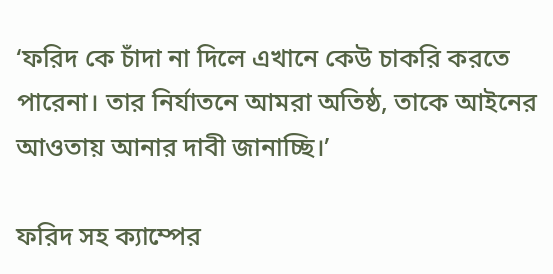‘ফরিদ কে চাঁদা না দিলে এখানে কেউ চাকরি করতে পারেনা। তার নির্যাতনে আমরা অতিষ্ঠ, তাকে আইনের আওতায় আনার দাবী জানাচ্ছি।’

ফরিদ সহ ক্যাম্পের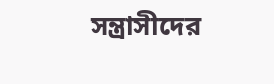সন্ত্রাসীদের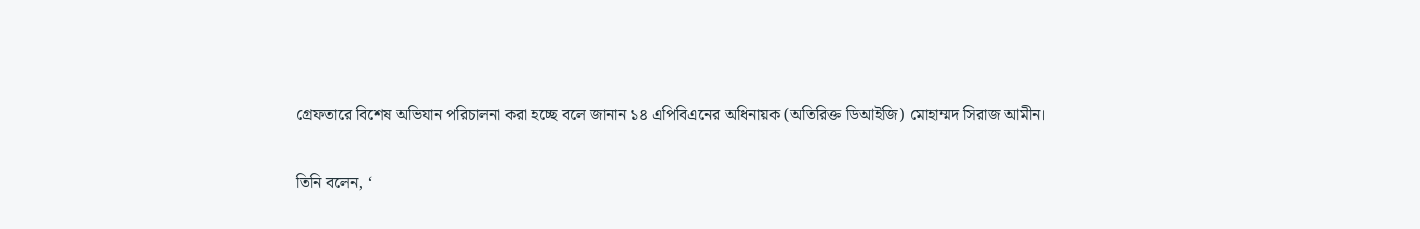গ্রেফতারে বিশেষ অভিযান পরিচালনা করা হচ্ছে বলে জানান ১৪ এপিবিএনের অধিনায়ক (অতিরিক্ত ডিআইজি) মোহাম্মদ সিরাজ আমীন।

তিনি বলেন, ‘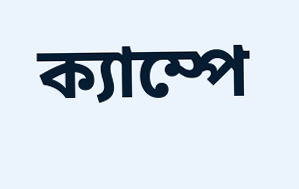ক্যাম্পে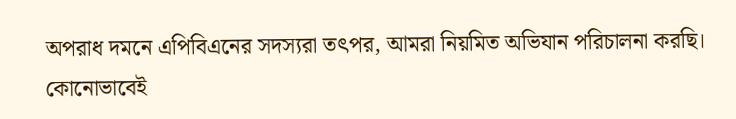অপরাধ দমনে এপিবিএনের সদস্যরা তৎপর, আমরা নিয়মিত অভিযান পরিচালনা করছি। কোনোভাবেই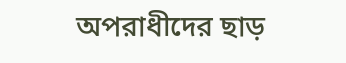অপরাধীদের ছাড়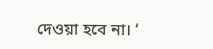দেওয়া হবে না। ‘